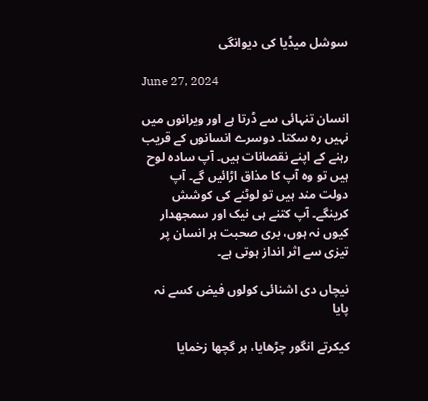سوشل میڈیا کی دیوانگی

June 27, 2024

انسان تنہائی سے ڈرتا ہے اور ویرانوں میں نہیں رہ سکتا۔ دوسرے انسانوں کے قریب رہنے کے اپنے نقصانات ہیں۔ آپ سادہ لوح ہیں تو وہ آپ کا مذاق اڑائیں گے۔ آپ دولت مند ہیں تو لوٹنے کی کوشش کرینگے۔ آپ کتنے ہی نیک اور سمجھدار کیوں نہ ہوں، بری صحبت ہر انسان پر تیزی سے اثر انداز ہوتی ہے۔

نیچاں دی اشنائی کولوں فیض کسے نہ پایا

کیکرتے انگور چڑھایا، ہر گچھا زخمایا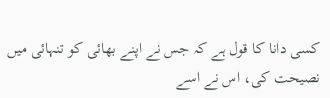کسی دانا کا قول ہے کہ جس نے اپنے بھائی کو تنہائی میں نصیحت کی، اس نے اسے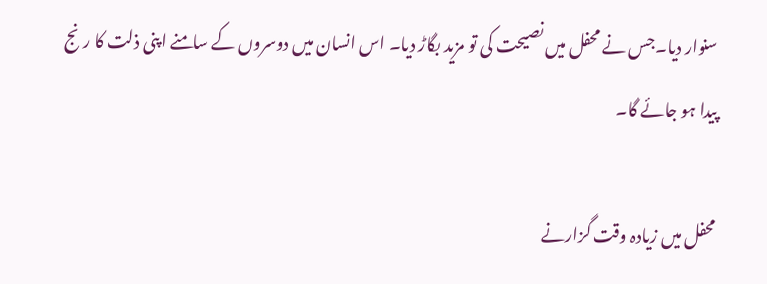سنوار دیا۔جس نے محفل میں نصیحت کی تو مزید بگاڑ دیا۔ اس انسان میں دوسروں کے سامنے اپنی ذلت کا رنج پیدا ہو جائے گا۔

محفل میں زیادہ وقت گزارنے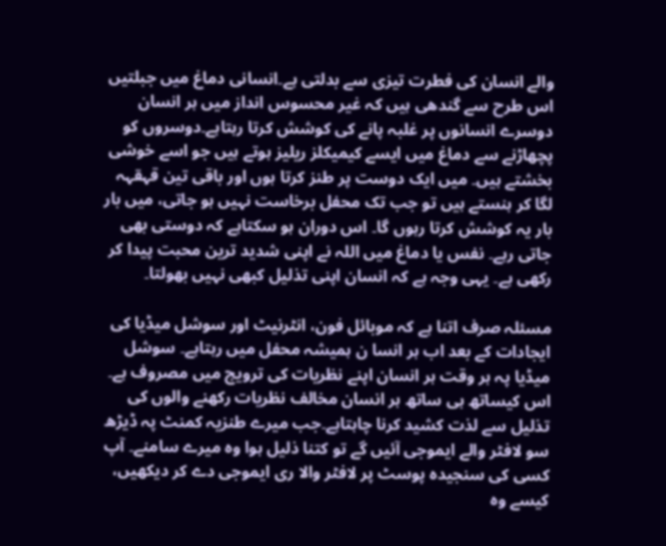والے انسان کی فطرت تیزی سے بدلتی ہے۔انسانی دماغ میں جبلتیں اس طرح سے گندھی ہیں کہ غیر محسوس انداز میں ہر انسان دوسرے انسانوں پر غلبہ پانے کی کوشش کرتا رہتاہے۔دوسروں کو پچھاڑنے سے دماغ میں ایسے کیمیکلز ریلیز ہوتے ہیں جو اسے خوشی بخشتے ہیں۔ میں ایک دوست پر طنز کرتا ہوں اور باقی تین قہقہہ لگا کر ہنستے ہیں تو جب تک محفل برخاست نہیں ہو جاتی، میں بار بار یہ کوشش کرتا رہوں گا۔ اس دوران ہو سکتاہے کہ دوستی بھی جاتی رہے۔ نفس یا دماغ میں اللہ نے اپنی شدید ترین محبت پیدا کر رکھی ہے۔ یہی وجہ ہے کہ انسان اپنی تذلیل کبھی نہیں بھولتا۔

مسئلہ صرف اتنا ہے کہ موبائل فون، انٹرنیٹ اور سوشل میڈیا کی ایجادات کے بعد اب ہر انسا ن ہمیشہ محفل میں رہتاہے۔ سوشل میڈیا پہ ہر وقت ہر انسان اپنے نظریات کی ترویج میں مصروف ہے۔ اس کیساتھ ہی ساتھ ہر انسان مخالف نظریات رکھنے والوں کی تذلیل سے لذت کشید کرنا چاہتاہے۔جب میرے طنزیہ کمنٹ پہ ڈیڑھ سو لافٹر والے ایموجی آئیں گے تو کتنا ذلیل ہوا وہ میرے سامنے۔ آپ کسی کی سنجیدہ پوسٹ پر لافٹر والا ری ایموجی دے کر دیکھیں، کیسے وہ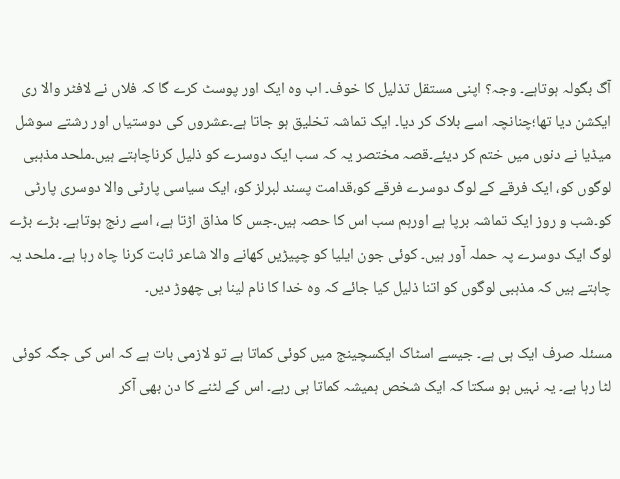آگ بگولہ ہوتاہے۔ وجہ؟ اپنی مستقل تذلیل کا خوف۔ اب وہ ایک اور پوسٹ کرے گا کہ فلاں نے لافٹر والا ری ایکشن دیا تھا؛چنانچہ اسے بلاک کر دیا۔ ایک تماشہ تخلیق ہو جاتا ہے۔عشروں کی دوستیاں اور رشتے سوشل میڈیا نے دنوں میں ختم کر دیئے۔قصہ مختصر یہ کہ سب ایک دوسرے کو ذلیل کرناچاہتے ہیں۔ملحد مذہبی لوگوں کو، ایک فرقے کے لوگ دوسرے فرقے کو،قدامت پسند لبرلز کو، ایک سیاسی پارٹی والا دوسری پارٹی کو۔شب و روز ایک تماشہ برپا ہے اورہم سب اس کا حصہ ہیں۔جس کا مذاق اڑتا ہے، اسے رنج ہوتاہے۔ بڑے بڑے لوگ ایک دوسرے پہ حملہ آور ہیں۔ کوئی جون ایلیا کو چپیڑیں کھانے والا شاعر ثابت کرنا چاہ رہا ہے۔ ملحد یہ چاہتے ہیں کہ مذہبی لوگوں کو اتنا ذلیل کیا جائے کہ وہ خدا کا نام لینا ہی چھوڑ دیں۔

مسئلہ صرف ایک ہی ہے۔ جیسے اسٹاک ایکسچینج میں کوئی کماتا ہے تو لازمی بات ہے کہ اس کی جگہ کوئی لٹا رہا ہے۔ یہ نہیں ہو سکتا کہ ایک شخص ہمیشہ کماتا ہی رہے۔ اس کے لٹنے کا دن بھی آکر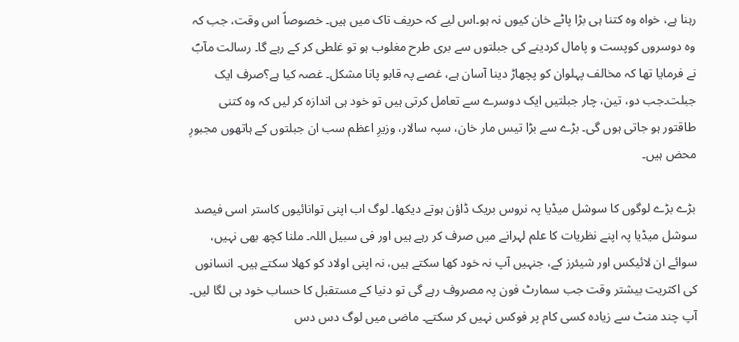رہنا ہے، خواہ وہ کتنا ہی بڑا پاٹے خان کیوں نہ ہو۔اس لیے کہ حریف تاک میں ہیں۔ خصوصاً اس وقت، جب کہ وہ دوسروں کوپست و پامال کردینے کی جبلتوں سے بری طرح مغلوب ہو تو غلطی کر کے رہے گا۔ رسالت مآبؐ نے فرمایا تھا کہ مخالف پہلوان کو پچھاڑ دینا آسان ہے، غصے پہ قابو پانا مشکل۔ غصہ کیا ہے؟صرف ایک جبلت۔جب دو، تین، چار جبلتیں ایک دوسرے سے تعامل کرتی ہیں تو خود ہی اندازہ کر لیں کہ وہ کتنی طاقتور ہو جاتی ہوں گی۔ بڑے سے بڑا تیس مار خان، سپہ سالار، وزیرِ اعظم سب ان جبلتوں کے ہاتھوں مجبورِ محض ہیں۔

بڑے بڑے لوگوں کا سوشل میڈیا پہ نروس بریک ڈاؤن ہوتے دیکھا۔ لوگ اب اپنی توانائیوں کاستر اسی فیصد سوشل میڈیا پہ اپنے نظریات کا علم لہرانے میں صرف کر رہے ہیں اور فی سبیل اللہ۔ ملنا کچھ بھی نہیں، سوائے ان لائیکس اور شیئرز کے، جنہیں آپ نہ خود کھا سکتے ہیں، نہ اپنی اولاد کو کھلا سکتے ہیں۔ انسانوں کی اکثریت بیشتر وقت جب سمارٹ فون پہ مصروف رہے گی تو دنیا کے مستقبل کا حساب خود ہی لگا لیں۔ آپ چند منٹ سے زیادہ کسی کام پر فوکس نہیں کر سکتے۔ ماضی میں لوگ دس دس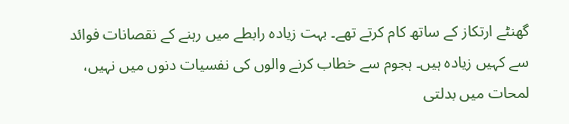گھنٹے ارتکاز کے ساتھ کام کرتے تھے۔ بہت زیادہ رابطے میں رہنے کے نقصانات فوائد سے کہیں زیادہ ہیں۔ ہجوم سے خطاب کرنے والوں کی نفسیات دنوں میں نہیں، لمحات میں بدلتی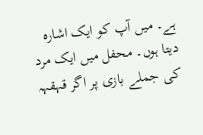ہے۔ میں آپ کو ایک اشارہ دیتا ہوں۔ محفل میں ایک مرد کی جملے بازی پر اگر قہقہہ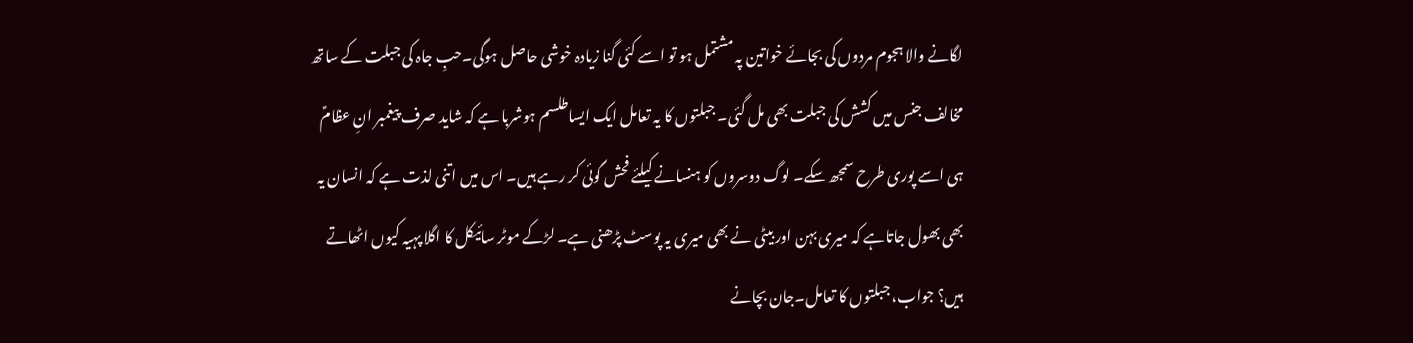لگانے والا ہجوم مردوں کی بجائے خواتین پہ مشتمل ہو تو اسے کئی گنا زیادہ خوشی حاصل ہوگی۔حبِ جاہ کی جبلت کے ساتھ مخالف جنس میں کشش کی جبلت بھی مل گئی۔ جبلتوں کا یہ تعامل ایک ایساطلسم ہوشربا ہے کہ شاید صرف پیغمبر انِ عظامؑ ہی اسے پوری طرح سمجھ سکے۔ لوگ دوسروں کو ہنسانے کیلئے فحش گوئی کر رہے ہیں۔ اس میں اتنی لذت ہے کہ انسان یہ بھی بھول جاتاہے کہ میری بہن اور بیٹی نے بھی میری یہ پوسٹ پڑھنی ہے۔ لڑکے موٹر سائیکل کا اگلا پہیہ کیوں اٹھاتے ہیں؟ جواب، جبلتوں کا تعامل۔جان بچانے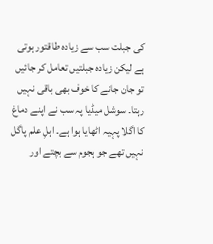کی جبلت سب سے زیادہ طاقتور ہوتی ہے لیکن زیادہ جبلتیں تعامل کر جائیں تو جان جانے کا خوف بھی باقی نہیں رہتا۔ سوشل میڈیا پہ سب نے اپنے دماغ کا اگلا پہیہ اٹھایا ہوا ہے۔ اہلِ علم پاگل نہیں تھے جو ہجوم سے بچتے اور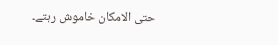حتی الامکان خاموش رہتے۔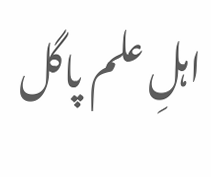اہلِ علم پاگل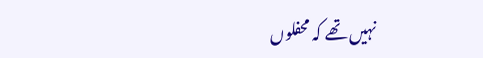نہیں تھے کہ محفلوں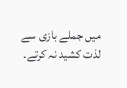میں جملے بازی سے لذت کشید نہ کرتے۔